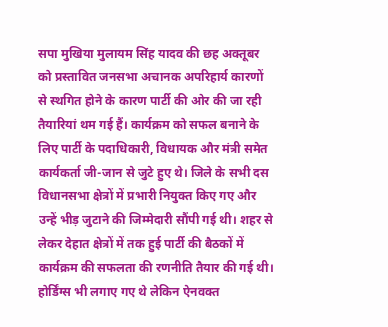सपा मुखिया मुलायम सिंह यादव की छह अक्तूबर को प्रस्तावित जनसभा अचानक अपरिहार्य कारणों से स्थगित होने के कारण पार्टी की ओर की जा रही तैयारियां थम गई हैं। कार्यक्रम को सफल बनाने के लिए पार्टी के पदाधिकारी, विधायक और मंत्री समेत कार्यकर्ता जी-जान से जुटे हुए थे। जिले के सभी दस विधानसभा क्षेत्रों में प्रभारी नियुक्त किए गए और उन्हें भीड़ जुटाने की जिम्मेदारी सौंपी गई थी। शहर से लेकर देहात क्षेत्रों में तक हुई पार्टी की बैठकों में कार्यक्रम की सफलता की रणनीति तैयार की गई थी। होर्डिंग्स भी लगाए गए थे लेकिन ऐनवक्त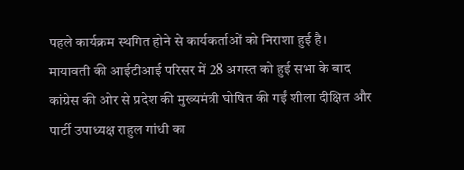पहले कार्यक्रम स्थगित होने से कार्यकर्ताओं को निराशा हुई है।
मायावती की आईटीआई परिसर में 28 अगस्त को हुई सभा के बाद कांग्रेस की ओर से प्रदेश की मुख्यमंत्री घोषित की गईं शीला दीक्षित और पार्टी उपाध्यक्ष राहुल गांधी का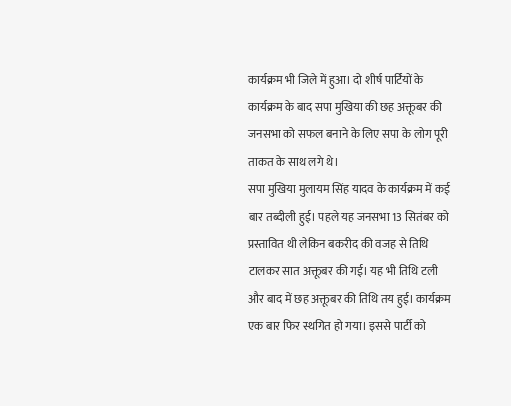कार्यक्रम भी जिले में हुआ। दो शीर्ष पार्टियों के कार्यक्रम के बाद सपा मुखिया की छह अक्तूबर की जनसभा को सफल बनाने के लिए सपा के लोग पूरी ताकत के साथ लगे थे।
सपा मुखिया मुलायम सिंह यादव के कार्यक्रम में कई बार तब्दीली हुई। पहले यह जनसभा 13 सितंबर को प्रस्तावित थी लेकिन बकरीद की वजह से तिथि टालकर सात अक्तूबर की गई। यह भी तिथि टली और बाद में छह अक्तूबर की तिथि तय हुई। कार्यक्रम एक बार फिर स्थगित हो गया। इससे पार्टी को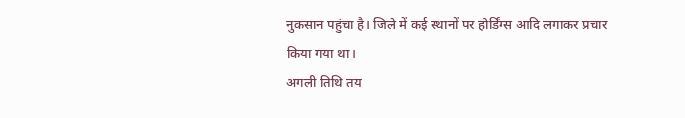नुकसान पहुंचा है। जिले में कई स्थानों पर होर्डिंग्स आदि लगाकर प्रचार किया गया था।
अगली तिथि तय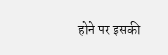होने पर इसकी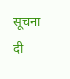सूचना दी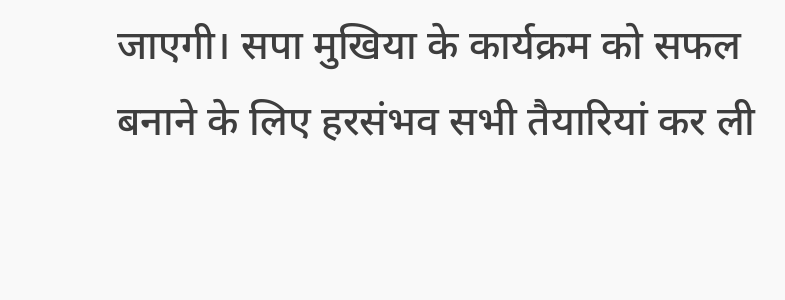जाएगी। सपा मुखिया के कार्यक्रम को सफल बनाने के लिए हरसंभव सभी तैयारियां कर ली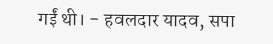गईं थी। - हवलदार यादव, सपा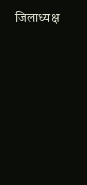जिलाध्यक्ष